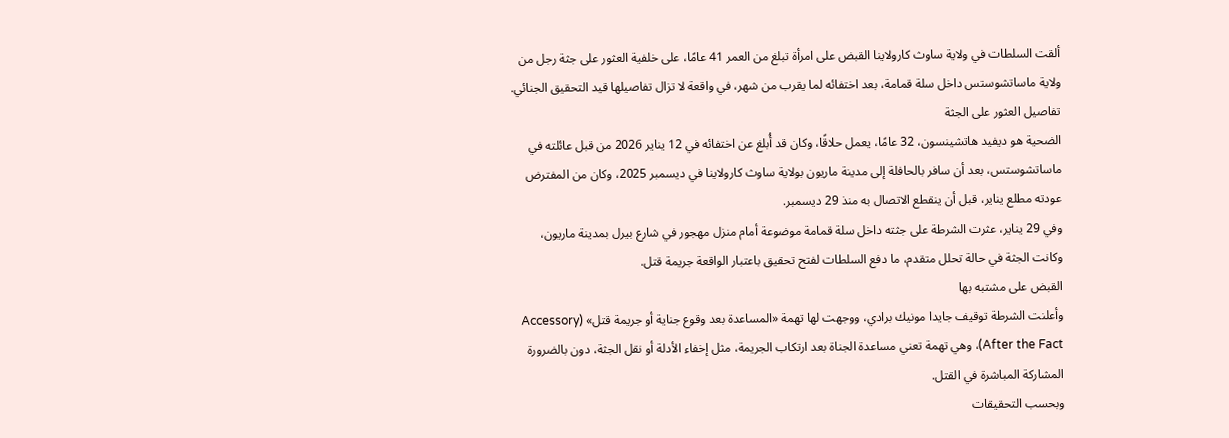ألقت السلطات في ولاية ساوث كارولاينا القبض على امرأة تبلغ من العمر 41 عامًا، على خلفية العثور على جثة رجل من ولاية ماساتشوستس داخل سلة قمامة، بعد اختفائه لما يقرب من شهر، في واقعة لا تزال تفاصيلها قيد التحقيق الجنائي.
تفاصيل العثور على الجثة
الضحية هو ديفيد هاتشينسون، 32 عامًا، يعمل حلاقًا، وكان قد أُبلغ عن اختفائه في 12 يناير 2026 من قبل عائلته في ماساتشوستس، بعد أن سافر بالحافلة إلى مدينة ماريون بولاية ساوث كارولاينا في ديسمبر 2025، وكان من المفترض عودته مطلع يناير، قبل أن ينقطع الاتصال به منذ 29 ديسمبر.
وفي 29 يناير، عثرت الشرطة على جثته داخل سلة قمامة موضوعة أمام منزل مهجور في شارع بيرل بمدينة ماريون، وكانت الجثة في حالة تحلل متقدم، ما دفع السلطات لفتح تحقيق باعتبار الواقعة جريمة قتل.
القبض على مشتبه بها
وأعلنت الشرطة توقيف جايدا مونيك برادي، ووجهت لها تهمة «المساعدة بعد وقوع جناية أو جريمة قتل» (Accessory After the Fact)، وهي تهمة تعني مساعدة الجناة بعد ارتكاب الجريمة، مثل إخفاء الأدلة أو نقل الجثة، دون بالضرورة المشاركة المباشرة في القتل.
وبحسب التحقيقات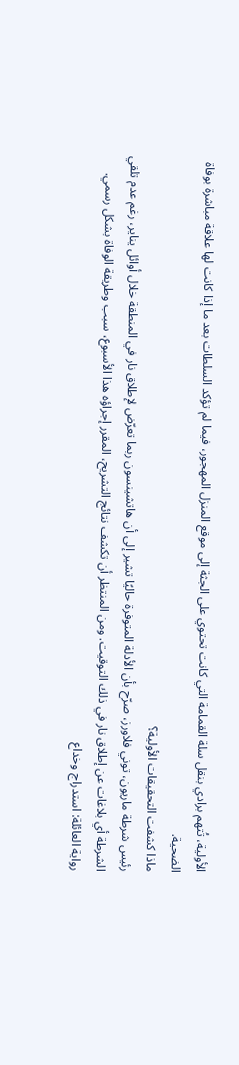الأولية، تُتهم برادي بنقل سلة القمامة التي كانت تحتوي على الجثة إلى موقع المنزل المهجور، فيما لم تؤكد السلطات بعد ما إذا كانت لها علاقة مباشرة بوفاة الضحية.
ماذا كشفت التحقيقات الأولية؟
رئيس شرطة ماريون، توني فلاورز، صرّح بأن الأدلة المتوفرة حاليًا تشير إلى أن هاتشينسون ربما تعرّض لإطلاق نار في المنطقة خلال أوائل يناير، رغم عدم تلقي الشرطة أي بلاغات عن إطلاق نار في ذلك التوقيت. ومن المنتظر أن تكشف نتائج التشريح، المقرر إجراؤه هذا الأسبوع، سبب وطريقة الوفاة بشكل رسمي.
رواية العائلة: استدراج وخداع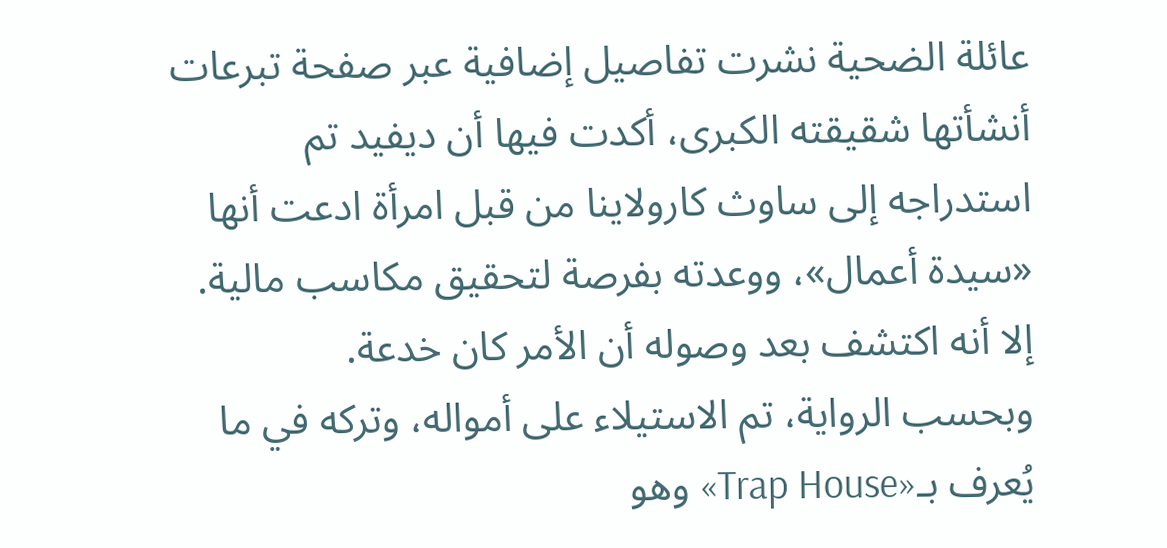عائلة الضحية نشرت تفاصيل إضافية عبر صفحة تبرعات أنشأتها شقيقته الكبرى، أكدت فيها أن ديفيد تم استدراجه إلى ساوث كارولاينا من قبل امرأة ادعت أنها «سيدة أعمال»، ووعدته بفرصة لتحقيق مكاسب مالية. إلا أنه اكتشف بعد وصوله أن الأمر كان خدعة.
وبحسب الرواية، تم الاستيلاء على أمواله، وتركه في ما يُعرف بـ«Trap House» وهو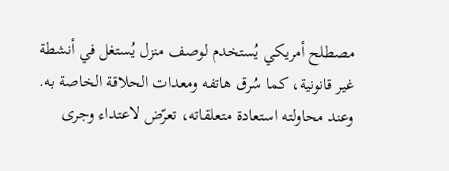مصطلح أمريكي يُستخدم لوصف منزل يُستغل في أنشطة غير قانونية، كما سُرق هاتفه ومعدات الحلاقة الخاصة به. وعند محاولته استعادة متعلقاته، تعرّض لاعتداء وجرى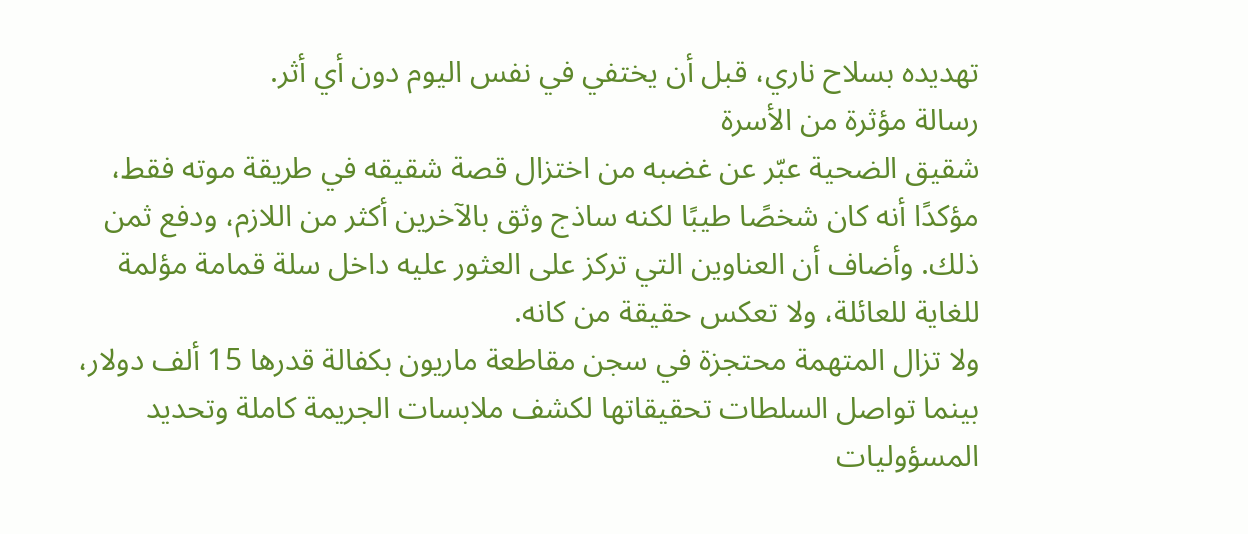تهديده بسلاح ناري، قبل أن يختفي في نفس اليوم دون أي أثر.
رسالة مؤثرة من الأسرة
شقيق الضحية عبّر عن غضبه من اختزال قصة شقيقه في طريقة موته فقط، مؤكدًا أنه كان شخصًا طيبًا لكنه ساذج وثق بالآخرين أكثر من اللازم، ودفع ثمن ذلك. وأضاف أن العناوين التي تركز على العثور عليه داخل سلة قمامة مؤلمة للغاية للعائلة، ولا تعكس حقيقة من كانه.
ولا تزال المتهمة محتجزة في سجن مقاطعة ماريون بكفالة قدرها 15 ألف دولار، بينما تواصل السلطات تحقيقاتها لكشف ملابسات الجريمة كاملة وتحديد المسؤوليات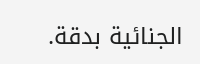الجنائية بدقة.